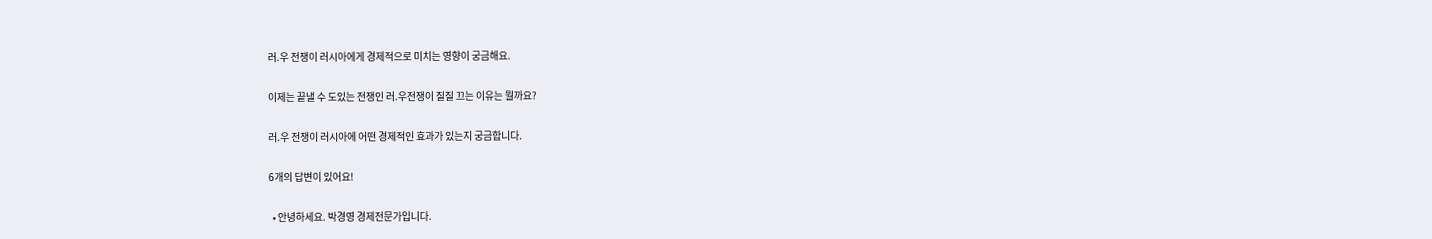러.우 전쟁이 러시아에게 경제적으로 미치는 영향이 궁금해요.

이제는 끝낼 수 도있는 전쟁인 러.우전쟁이 질질 끄는 이유는 뭘까요?

러.우 전쟁이 러시아에 어떤 경제적인 효과가 있는지 궁금합니다.

6개의 답변이 있어요!

  • 안녕하세요. 박경영 경제전문가입니다.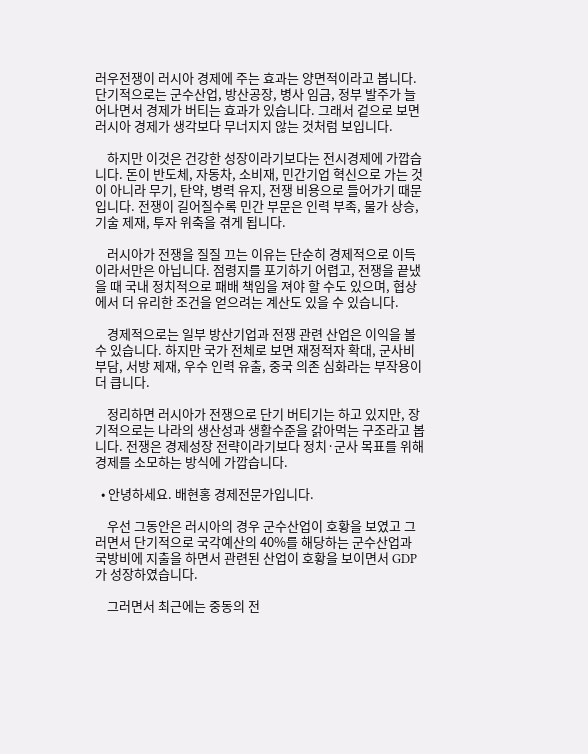러우전쟁이 러시아 경제에 주는 효과는 양면적이라고 봅니다. 단기적으로는 군수산업, 방산공장, 병사 임금, 정부 발주가 늘어나면서 경제가 버티는 효과가 있습니다. 그래서 겉으로 보면 러시아 경제가 생각보다 무너지지 않는 것처럼 보입니다.

    하지만 이것은 건강한 성장이라기보다는 전시경제에 가깝습니다. 돈이 반도체, 자동차, 소비재, 민간기업 혁신으로 가는 것이 아니라 무기, 탄약, 병력 유지, 전쟁 비용으로 들어가기 때문입니다. 전쟁이 길어질수록 민간 부문은 인력 부족, 물가 상승, 기술 제재, 투자 위축을 겪게 됩니다.

    러시아가 전쟁을 질질 끄는 이유는 단순히 경제적으로 이득이라서만은 아닙니다. 점령지를 포기하기 어렵고, 전쟁을 끝냈을 때 국내 정치적으로 패배 책임을 져야 할 수도 있으며, 협상에서 더 유리한 조건을 얻으려는 계산도 있을 수 있습니다.

    경제적으로는 일부 방산기업과 전쟁 관련 산업은 이익을 볼 수 있습니다. 하지만 국가 전체로 보면 재정적자 확대, 군사비 부담, 서방 제재, 우수 인력 유출, 중국 의존 심화라는 부작용이 더 큽니다.

    정리하면 러시아가 전쟁으로 단기 버티기는 하고 있지만, 장기적으로는 나라의 생산성과 생활수준을 갉아먹는 구조라고 봅니다. 전쟁은 경제성장 전략이라기보다 정치·군사 목표를 위해 경제를 소모하는 방식에 가깝습니다.

  • 안녕하세요. 배현홍 경제전문가입니다.

    우선 그동안은 러시아의 경우 군수산업이 호황을 보였고 그러면서 단기적으로 국각예산의 40%를 해당하는 군수산업과 국방비에 지출을 하면서 관련된 산업이 호황을 보이면서 GDP가 성장하였습니다.

    그러면서 최근에는 중동의 전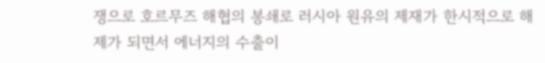쟁으로 호르무즈 해협의 봉쇄로 러시아 원유의 제재가 한시적으로 해제가 되면서 에너지의 수출이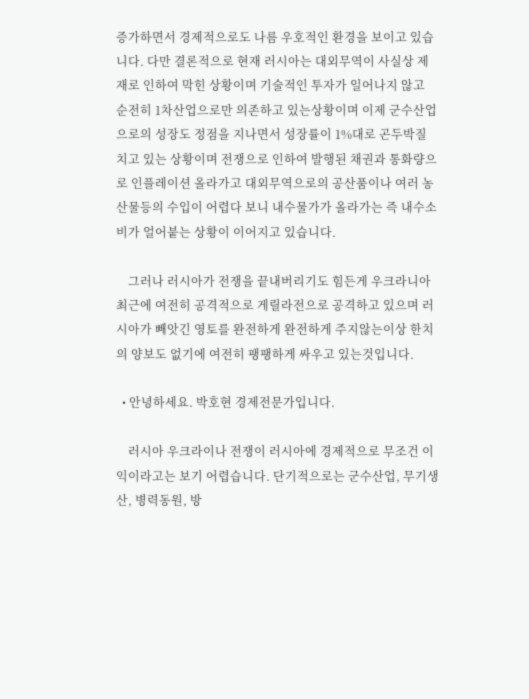증가하면서 경제적으로도 나름 우호적인 환경을 보이고 있습니다. 다만 결론적으로 현재 러시아는 대외무역이 사실상 제재로 인하여 막힌 상황이며 기술적인 투자가 일어나지 않고 순전히 1차산업으로만 의존하고 있는상황이며 이제 군수산업으로의 성장도 정점을 지나면서 성장률이 1%대로 곤두박질 치고 있는 상황이며 전쟁으로 인하여 발행된 채권과 통화량으로 인플레이션 올라가고 대외무역으로의 공산품이나 여러 농산물등의 수입이 어렵다 보니 내수물가가 올라가는 즉 내수소비가 얼어붙는 상황이 이어지고 있습니다.

    그러나 러시아가 전쟁을 끝내버리기도 힘든게 우크라니아 최근에 여전히 공격적으로 게릴라전으로 공격하고 있으며 러시아가 빼앗긴 영토를 완전하게 완전하게 주지않는이상 한치의 양보도 없기에 여전히 팽팽하게 싸우고 있는것입니다.

  • 안녕하세요. 박호현 경제전문가입니다.

    러시아 우크라이나 전쟁이 러시아에 경제적으로 무조건 이익이라고는 보기 어렵습니다. 단기적으로는 군수산업, 무기생산, 병력동원, 방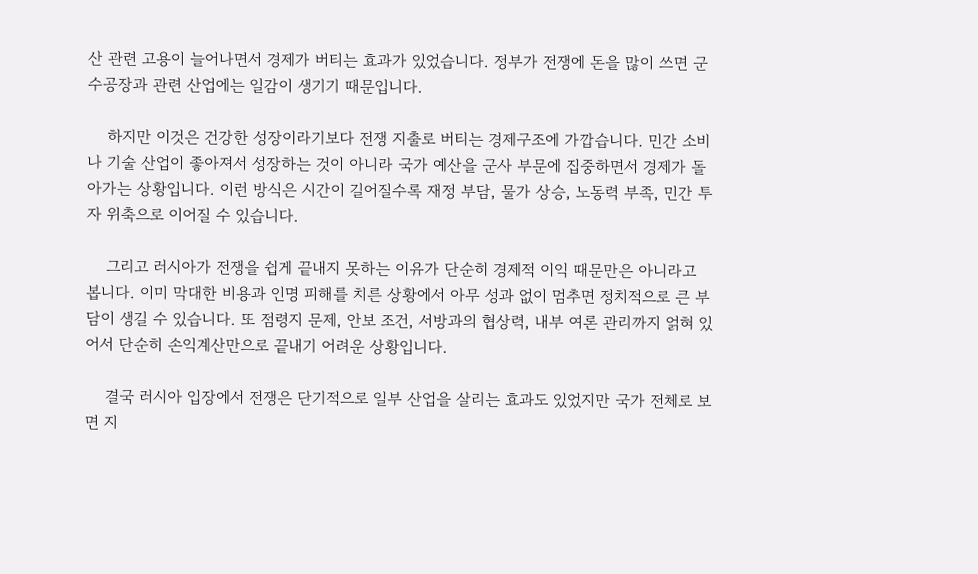산 관련 고용이 늘어나면서 경제가 버티는 효과가 있었습니다. 정부가 전쟁에 돈을 많이 쓰면 군수공장과 관련 산업에는 일감이 생기기 때문입니다.

    하지만 이것은 건강한 성장이라기보다 전쟁 지출로 버티는 경제구조에 가깝습니다. 민간 소비나 기술 산업이 좋아져서 성장하는 것이 아니라 국가 예산을 군사 부문에 집중하면서 경제가 돌아가는 상황입니다. 이런 방식은 시간이 길어질수록 재정 부담, 물가 상승, 노동력 부족, 민간 투자 위축으로 이어질 수 있습니다.

    그리고 러시아가 전쟁을 쉽게 끝내지 못하는 이유가 단순히 경제적 이익 때문만은 아니라고 봅니다. 이미 막대한 비용과 인명 피해를 치른 상황에서 아무 성과 없이 멈추면 정치적으로 큰 부담이 생길 수 있습니다. 또 점령지 문제, 안보 조건, 서방과의 협상력, 내부 여론 관리까지 얽혀 있어서 단순히 손익계산만으로 끝내기 어려운 상황입니다.

    결국 러시아 입장에서 전쟁은 단기적으로 일부 산업을 살리는 효과도 있었지만 국가 전체로 보면 지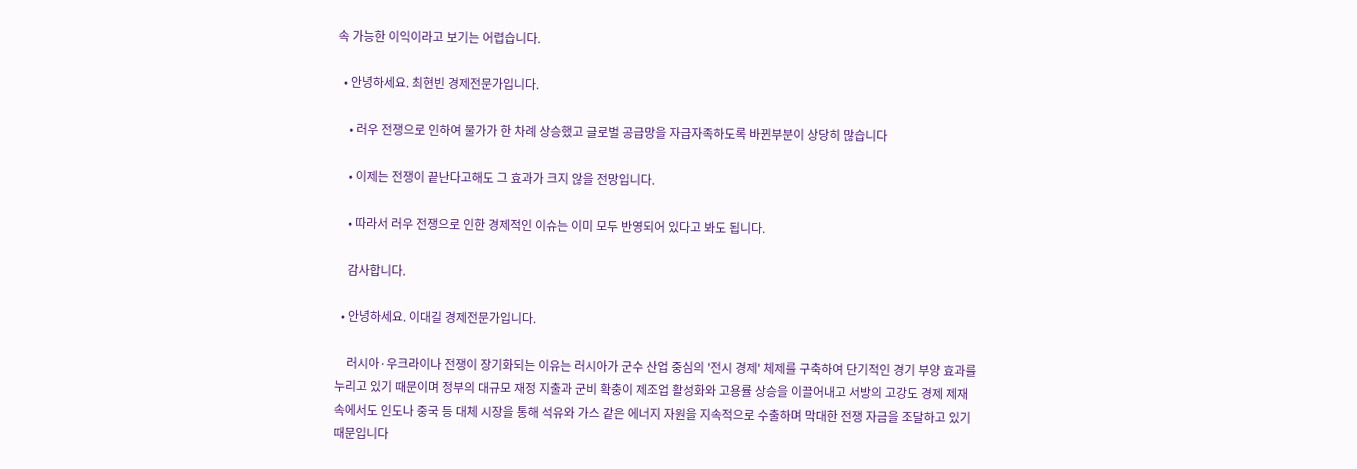속 가능한 이익이라고 보기는 어렵습니다.

  • 안녕하세요. 최현빈 경제전문가입니다.

    • 러우 전쟁으로 인하여 물가가 한 차례 상승했고 글로벌 공급망을 자급자족하도록 바뀐부분이 상당히 많습니다

    • 이제는 전쟁이 끝난다고해도 그 효과가 크지 않을 전망입니다.

    • 따라서 러우 전쟁으로 인한 경제적인 이슈는 이미 모두 반영되어 있다고 봐도 됩니다.

    감사합니다.

  • 안녕하세요. 이대길 경제전문가입니다.

    러시아·우크라이나 전쟁이 장기화되는 이유는 러시아가 군수 산업 중심의 '전시 경제' 체제를 구축하여 단기적인 경기 부양 효과를 누리고 있기 때문이며 정부의 대규모 재정 지출과 군비 확충이 제조업 활성화와 고용률 상승을 이끌어내고 서방의 고강도 경제 제재 속에서도 인도나 중국 등 대체 시장을 통해 석유와 가스 같은 에너지 자원을 지속적으로 수출하며 막대한 전쟁 자금을 조달하고 있기 때문입니다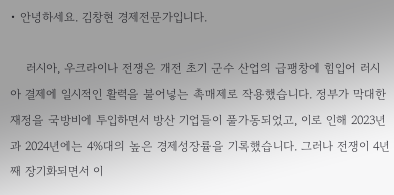• 안녕하세요. 김창현 경제전문가입니다.

    러시아, 우크라이나 전쟁은 개전 초기 군수 산업의 급팽창에 힘입어 러시아 결제에 일시적인 활력을 불어넣는 촉매제로 작용했습니다. 정부가 막대한 재정을 국방비에 투입하면서 방산 기업들이 풀가동되었고, 이로 인해 2023년과 2024년에는 4%대의 높은 경제성장률을 기록했습니다. 그러나 전쟁이 4년째 장기화되면서 이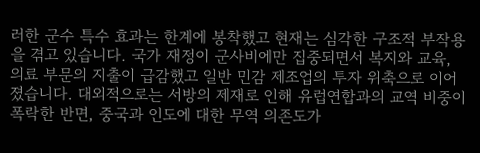러한 군수 특수 효과는 한계에 봉착했고 현재는 심각한 구조적 부작용을 겪고 있습니다. 국가 재정이 군사비에만 집중되면서 복지와 교육, 의료 부문의 지출이 급감했고 일반 민감 제조업의 투자 위축으로 이어졌습니다. 대외적으로는 서방의 제재로 인해 유럽연합과의 교역 비중이 폭락한 반면, 중국과 인도에 대한 무역 의존도가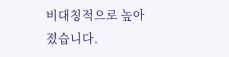비대칭적으로 높아졌습니다.